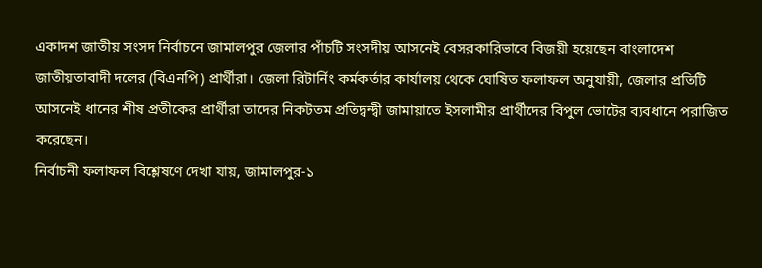একাদশ জাতীয় সংসদ নির্বাচনে জামালপুর জেলার পাঁচটি সংসদীয় আসনেই বেসরকারিভাবে বিজয়ী হয়েছেন বাংলাদেশ জাতীয়তাবাদী দলের (বিএনপি) প্রার্থীরা। জেলা রিটার্নিং কর্মকর্তার কার্যালয় থেকে ঘোষিত ফলাফল অনুযায়ী, জেলার প্রতিটি আসনেই ধানের শীষ প্রতীকের প্রার্থীরা তাদের নিকটতম প্রতিদ্বন্দ্বী জামায়াতে ইসলামীর প্রার্থীদের বিপুল ভোটের ব্যবধানে পরাজিত করেছেন।
নির্বাচনী ফলাফল বিশ্লেষণে দেখা যায়, জামালপুর-১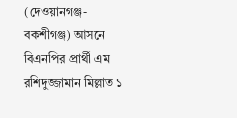(দেওয়ানগঞ্জ-বকশীগঞ্জ) আসনে বিএনপির প্রার্থী এম রশিদুজ্জামান মিল্লাত ১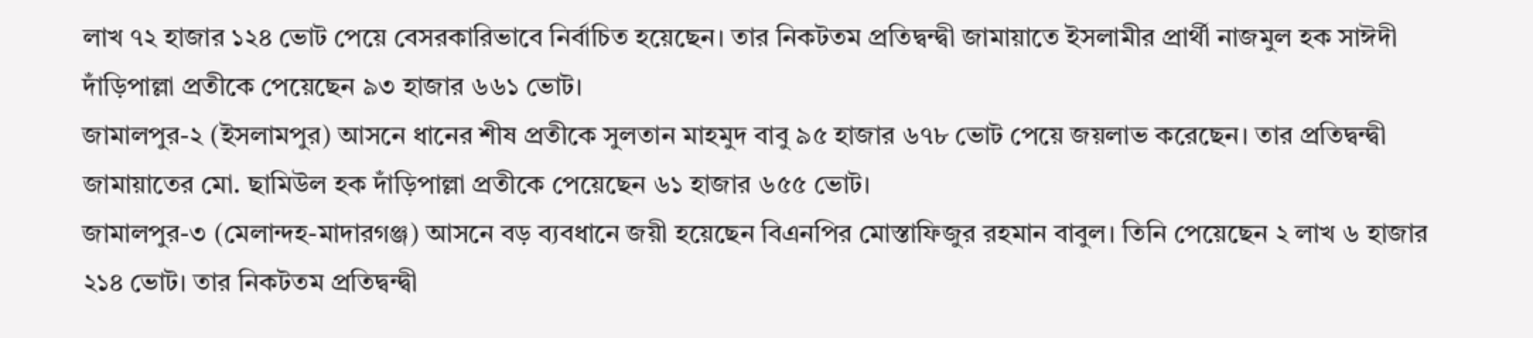লাখ ৭২ হাজার ১২৪ ভোট পেয়ে বেসরকারিভাবে নির্বাচিত হয়েছেন। তার নিকটতম প্রতিদ্বন্দ্বী জামায়াতে ইসলামীর প্রার্থী নাজমুল হক সাঈদী দাঁড়িপাল্লা প্রতীকে পেয়েছেন ৯৩ হাজার ৬৬১ ভোট।
জামালপুর-২ (ইসলামপুর) আসনে ধানের শীষ প্রতীকে সুলতান মাহমুদ বাবু ৯৫ হাজার ৬৭৮ ভোট পেয়ে জয়লাভ করেছেন। তার প্রতিদ্বন্দ্বী জামায়াতের মো. ছামিউল হক দাঁড়িপাল্লা প্রতীকে পেয়েছেন ৬১ হাজার ৬৫৫ ভোট।
জামালপুর-৩ (মেলান্দহ-মাদারগঞ্জ) আসনে বড় ব্যবধানে জয়ী হয়েছেন বিএনপির মোস্তাফিজুর রহমান বাবুল। তিনি পেয়েছেন ২ লাখ ৬ হাজার ২১৪ ভোট। তার নিকটতম প্রতিদ্বন্দ্বী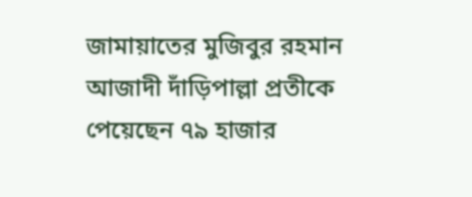জামায়াতের মুজিবুর রহমান আজাদী দাঁড়িপাল্লা প্রতীকে পেয়েছেন ৭৯ হাজার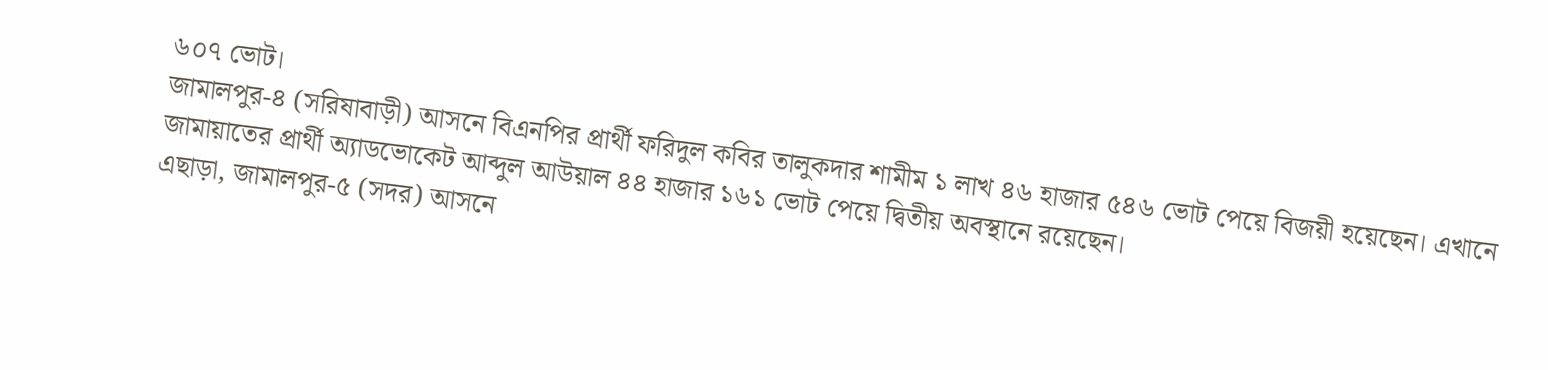৬০৭ ভোট।
জামালপুর-৪ (সরিষাবাড়ী) আসনে বিএনপির প্রার্থী ফরিদুল কবির তালুকদার শামীম ১ লাখ ৪৬ হাজার ৫৪৬ ভোট পেয়ে বিজয়ী হয়েছেন। এখানে জামায়াতের প্রার্থী অ্যাডভোকেট আব্দুল আউয়াল ৪৪ হাজার ১৬১ ভোট পেয়ে দ্বিতীয় অবস্থানে রয়েছেন।
এছাড়া, জামালপুর-৫ (সদর) আসনে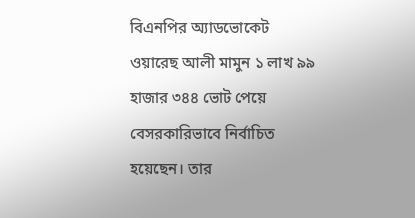বিএনপির অ্যাডভোকেট ওয়ারেছ আলী মামুন ১ লাখ ৯৯ হাজার ৩৪৪ ভোট পেয়ে বেসরকারিভাবে নির্বাচিত হয়েছেন। তার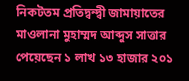নিকটতম প্রতিদ্বন্দ্বী জামায়াতের মাওলানা মুহাম্মদ আব্দুস সাত্তার পেয়েছেন ১ লাখ ১৩ হাজার ২০১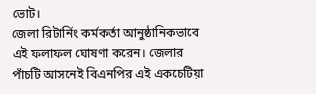ভোট।
জেলা রিটার্নিং কর্মকর্তা আনুষ্ঠানিকভাবে এই ফলাফল ঘোষণা করেন। জেলার পাঁচটি আসনেই বিএনপির এই একচেটিয়া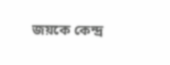জয়কে কেন্দ্র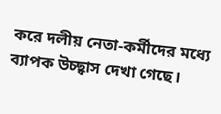করে দলীয় নেতা-কর্মীদের মধ্যে ব্যাপক উচ্ছ্বাস দেখা গেছে।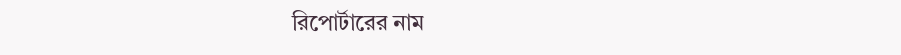রিপোর্টারের নাম